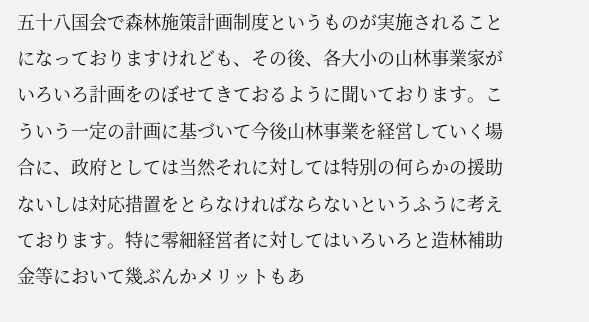五十八国会で森林施策計画制度というものが実施されることになっておりますけれども、その後、各大小の山林事業家がいろいろ計画をのぼせてきておるように聞いております。こういう一定の計画に基づいて今後山林事業を経営していく場合に、政府としては当然それに対しては特別の何らかの援助ないしは対応措置をとらなければならないというふうに考えております。特に零細経営者に対してはいろいろと造林補助金等において幾ぶんかメリットもあ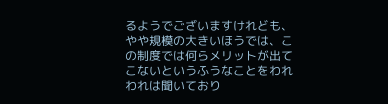るようでございますけれども、やや規模の大きいほうでは、この制度では何らメリットが出てこないというふうなことをわれわれは聞いており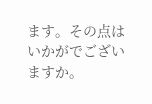ます。その点はいかがでございますか。